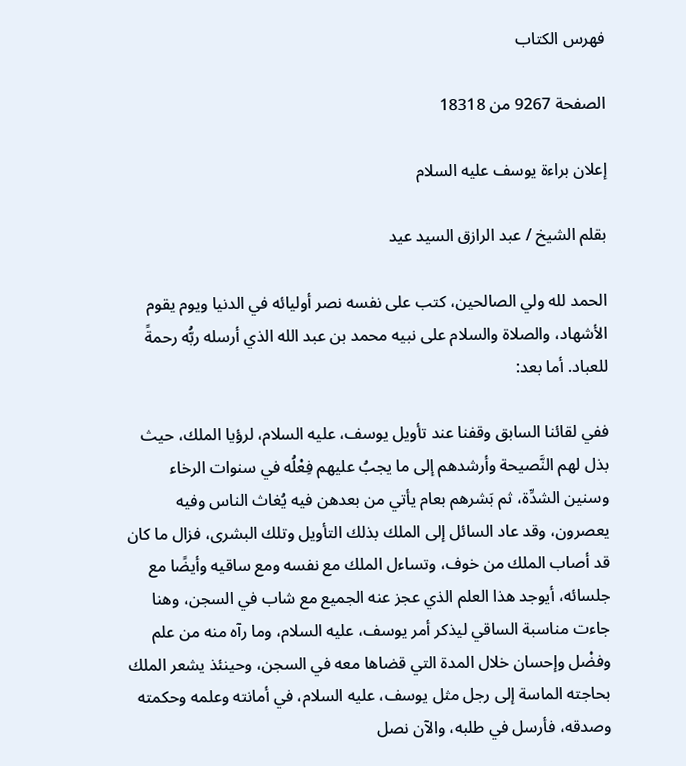فهرس الكتاب

الصفحة 9267 من 18318

إعلان براءة يوسف عليه السلام

بقلم الشيخ / عبد الرازق السيد عيد

الحمد لله ولي الصالحين، كتب على نفسه نصر أوليائه في الدنيا ويوم يقوم الأشهاد، والصلاة والسلام على نبيه محمد بن عبد الله الذي أرسله ربُّه رحمةً للعباد. أما بعد:

ففي لقائنا السابق وقفنا عند تأويل يوسف، عليه السلام، لرؤيا الملك، حيث بذل لهم النَّصيحة وأرشدهم إلى ما يجبُ عليهم فِعْلُه في سنوات الرخاء وسنين الشدِّة، ثم بَشرهم بعام يأتي من بعدهن فيه يُغاث الناس وفيه يعصرون، وقد عاد السائل إلى الملك بذلك التأويل وتلك البشرى، فزال ما كان قد أصاب الملك من خوف، وتساءل الملك مع نفسه ومع ساقيه وأيضًا مع جلسائه، أيوجد هذا العلم الذي عجز عنه الجميع مع شاب في السجن، وهنا جاءت مناسبة الساقي ليذكر أمر يوسف، عليه السلام، وما رآه منه من علم وفضْل وإحسان خلال المدة التي قضاها معه في السجن، وحينئذ يشعر الملك بحاجته الماسة إلى رجل مثل يوسف، عليه السلام، في أمانته وعلمه وحكمته وصدقه، فأرسل في طلبه، والآن نصل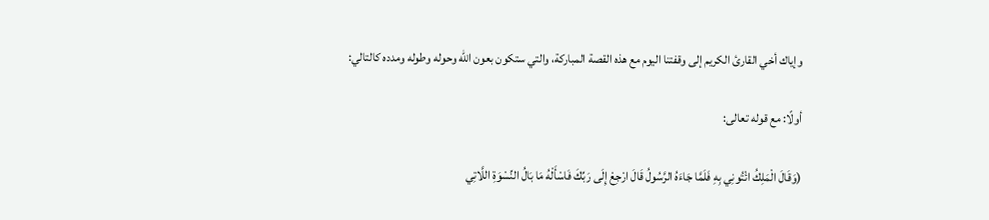وإياك أخي القارئ الكريم إلى وقفتنا اليوم مع هذه القصة المباركة، والتي ستكون بعون الله وحوله وطوله ومدده كالتالي:

أولًا: مع قوله تعالى:

(وَقَالَ الْمَلِكُ ائْتُونِي بِهِ فَلَمَّا جَاءَهُ الرَّسُولُ قَالَ ارْجِعْ إِلَى رَبِّكَ فَاسْأَلْهُ مَا بَالُ النِّسْوَةِ اللَّاتِي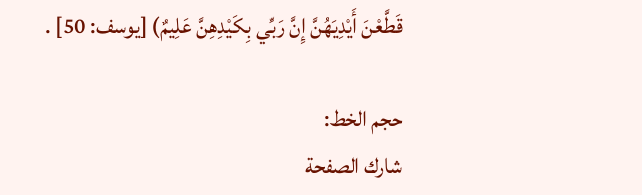قَطَّعْنَ أَيْدِيَهُنَّ إِنَّ رَبِّي بِكَيْدِهِنَّ عَلِيمٌ) [يوسف: 50] .

حجم الخط:
شارك الصفحة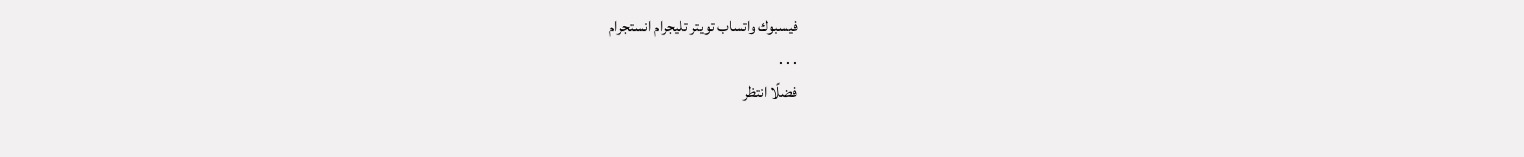فيسبوك واتساب تويتر تليجرام انستجرام
. . .
فضلًا انتظر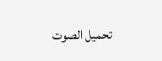تحميل الصوت